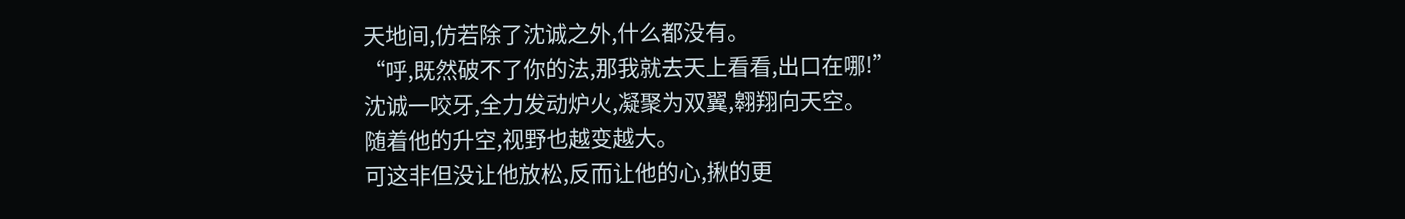天地间,仿若除了沈诚之外,什么都没有。
“呼,既然破不了你的法,那我就去天上看看,出口在哪!”
沈诚一咬牙,全力发动炉火,凝聚为双翼,翱翔向天空。
随着他的升空,视野也越变越大。
可这非但没让他放松,反而让他的心,揪的更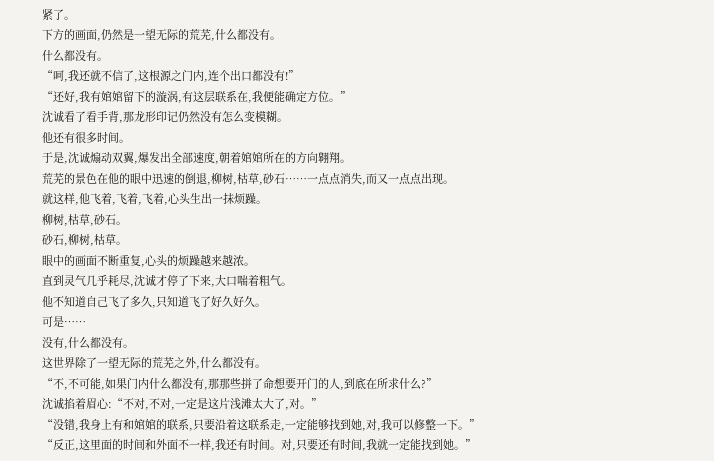紧了。
下方的画面,仍然是一望无际的荒芜,什么都没有。
什么都没有。
“呵,我还就不信了,这根源之门内,连个出口都没有!”
“还好,我有婠婠留下的漩涡,有这层联系在,我便能确定方位。”
沈诚看了看手背,那龙形印记仍然没有怎么变模糊。
他还有很多时间。
于是,沈诚煽动双翼,爆发出全部速度,朝着婠婠所在的方向翱翔。
荒芜的景色在他的眼中迅速的倒退,柳树,枯草,砂石……一点点消失,而又一点点出现。
就这样,他飞着,飞着,飞着,心头生出一抹烦躁。
柳树,枯草,砂石。
砂石,柳树,枯草。
眼中的画面不断重复,心头的烦躁越来越浓。
直到灵气几乎耗尽,沈诚才停了下来,大口喘着粗气。
他不知道自己飞了多久,只知道飞了好久好久。
可是……
没有,什么都没有。
这世界除了一望无际的荒芜之外,什么都没有。
“不,不可能,如果门内什么都没有,那那些拼了命想要开门的人,到底在所求什么?”
沈诚掐着眉心:“不对,不对,一定是这片浅滩太大了,对。”
“没错,我身上有和婠婠的联系,只要沿着这联系走,一定能够找到她,对,我可以修整一下。”
“反正,这里面的时间和外面不一样,我还有时间。对,只要还有时间,我就一定能找到她。”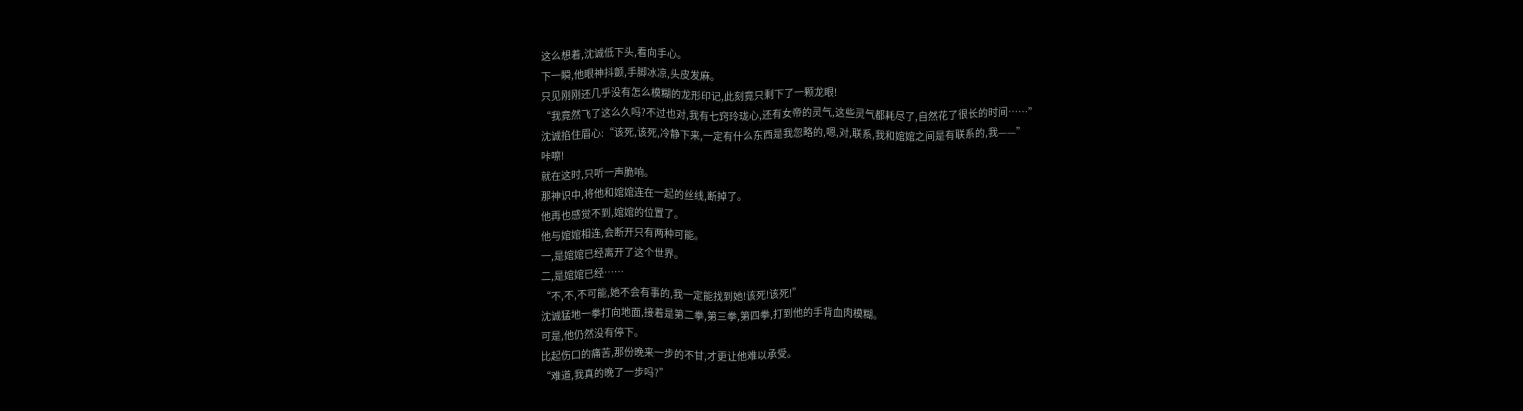这么想着,沈诚低下头,看向手心。
下一瞬,他眼神抖颤,手脚冰凉,头皮发麻。
只见刚刚还几乎没有怎么模糊的龙形印记,此刻竟只剩下了一颗龙眼!
“我竟然飞了这么久吗?不过也对,我有七窍玲珑心,还有女帝的灵气,这些灵气都耗尽了,自然花了很长的时间……”
沈诚掐住眉心:“该死,该死,冷静下来,一定有什么东西是我忽略的,嗯,对,联系,我和婠婠之间是有联系的,我——”
咔嚓!
就在这时,只听一声脆响。
那神识中,将他和婠婠连在一起的丝线,断掉了。
他再也感觉不到,婠婠的位置了。
他与婠婠相连,会断开只有两种可能。
一,是婠婠已经离开了这个世界。
二,是婠婠已经……
“不,不,不可能,她不会有事的,我一定能找到她!该死!该死!”
沈诚猛地一拳打向地面,接着是第二拳,第三拳,第四拳,打到他的手背血肉模糊。
可是,他仍然没有停下。
比起伤口的痛苦,那份晚来一步的不甘,才更让他难以承受。
“难道,我真的晚了一步吗?”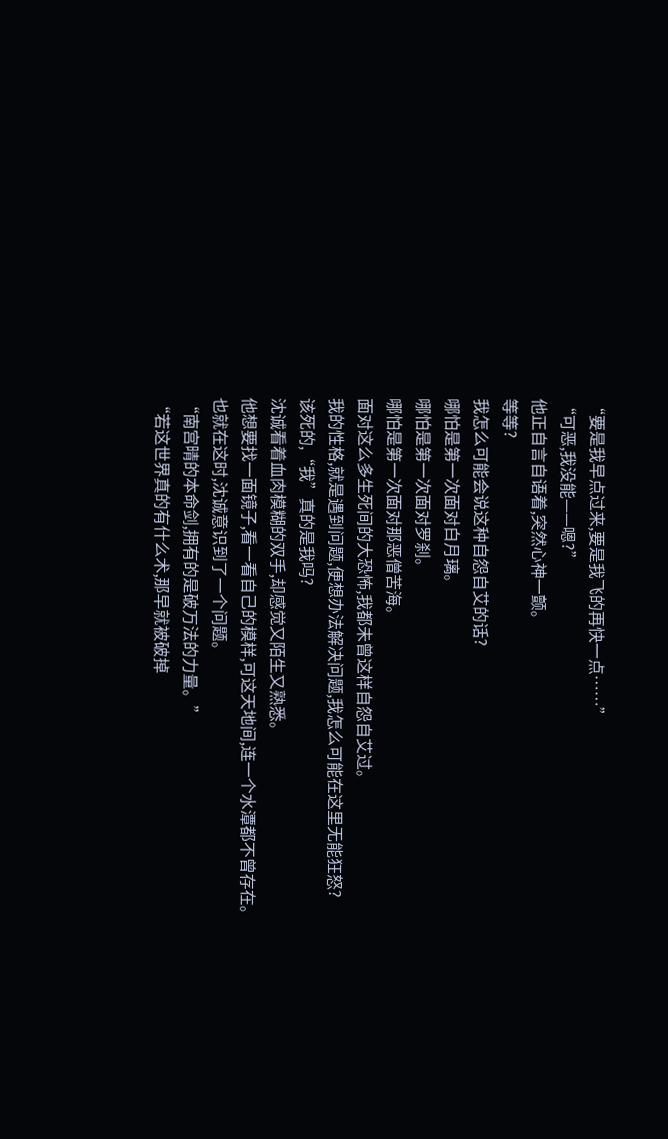“要是我早点过来,要是我飞的再快一点……”
“可恶,我没能——嗯?”
他正自言自语着,突然心神一颤。
等等?
我怎么可能会说这种自怨自艾的话?
哪怕是第一次面对白月璃。
哪怕是第一次面对罗刹。
哪怕是第一次面对那恶僧苦海。
面对这么多生死间的大恐怖,我都未曾这样自怨自艾过。
我的性格,就是遇到问题,便想办法解决问题,我怎么可能在这里无能狂怒?
该死的,“我”真的是我吗?
沈诚看着血肉模糊的双手,却感觉又陌生又熟悉。
他想要找一面镜子,看一看自己的模样,可这天地间,连一个水潭都不曾存在。
也就在这时,沈诚意识到了一个问题。
“南宫晴的本命剑,拥有的是破万法的力量。”
“若这世界真的有什么术,那早就被破掉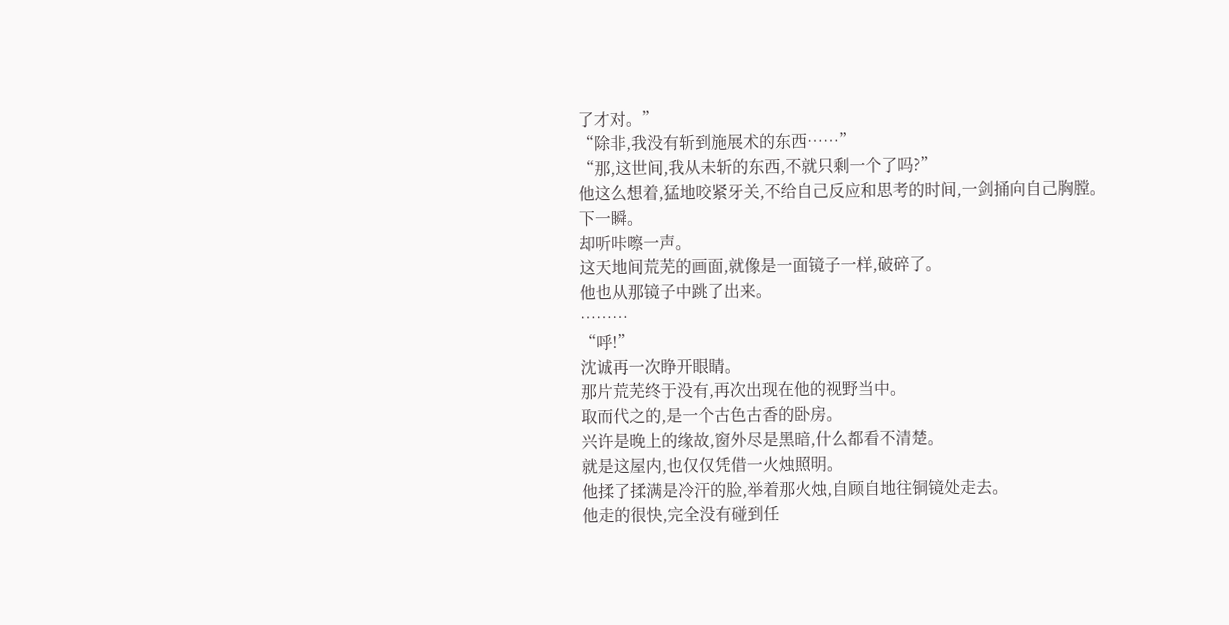了才对。”
“除非,我没有斩到施展术的东西……”
“那,这世间,我从未斩的东西,不就只剩一个了吗?”
他这么想着,猛地咬紧牙关,不给自己反应和思考的时间,一剑捅向自己胸膛。
下一瞬。
却听咔嚓一声。
这天地间荒芜的画面,就像是一面镜子一样,破碎了。
他也从那镜子中跳了出来。
………
“呼!”
沈诚再一次睁开眼睛。
那片荒芜终于没有,再次出现在他的视野当中。
取而代之的,是一个古色古香的卧房。
兴许是晚上的缘故,窗外尽是黑暗,什么都看不清楚。
就是这屋内,也仅仅凭借一火烛照明。
他揉了揉满是冷汗的脸,举着那火烛,自顾自地往铜镜处走去。
他走的很快,完全没有碰到任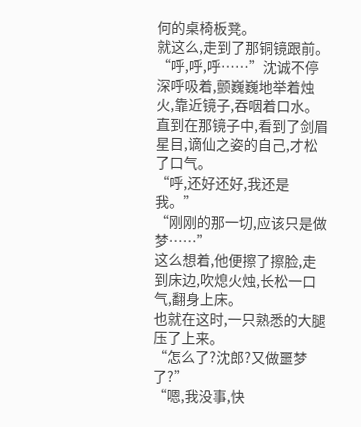何的桌椅板凳。
就这么,走到了那铜镜跟前。
“呼,呼,呼……”沈诚不停深呼吸着,颤巍巍地举着烛火,靠近镜子,吞咽着口水。
直到在那镜子中,看到了剑眉星目,谪仙之姿的自己,才松了口气。
“呼,还好还好,我还是我。”
“刚刚的那一切,应该只是做梦……”
这么想着,他便擦了擦脸,走到床边,吹熄火烛,长松一口气,翻身上床。
也就在这时,一只熟悉的大腿压了上来。
“怎么了?沈郎?又做噩梦了?”
“嗯,我没事,快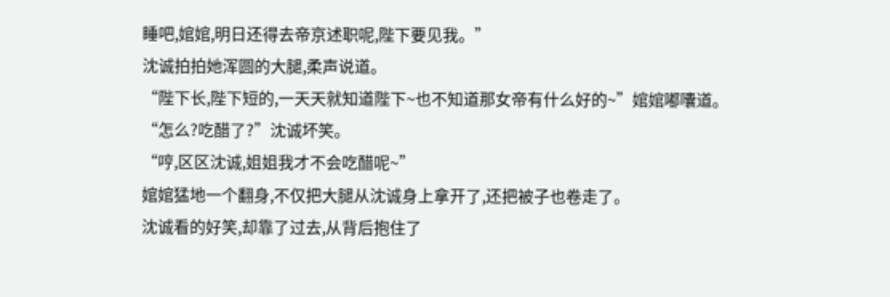睡吧,婠婠,明日还得去帝京述职呢,陛下要见我。”
沈诚拍拍她浑圆的大腿,柔声说道。
“陛下长,陛下短的,一天天就知道陛下~也不知道那女帝有什么好的~”婠婠嘟囔道。
“怎么?吃醋了?”沈诚坏笑。
“哼,区区沈诚,姐姐我才不会吃醋呢~”
婠婠猛地一个翻身,不仅把大腿从沈诚身上拿开了,还把被子也卷走了。
沈诚看的好笑,却靠了过去,从背后抱住了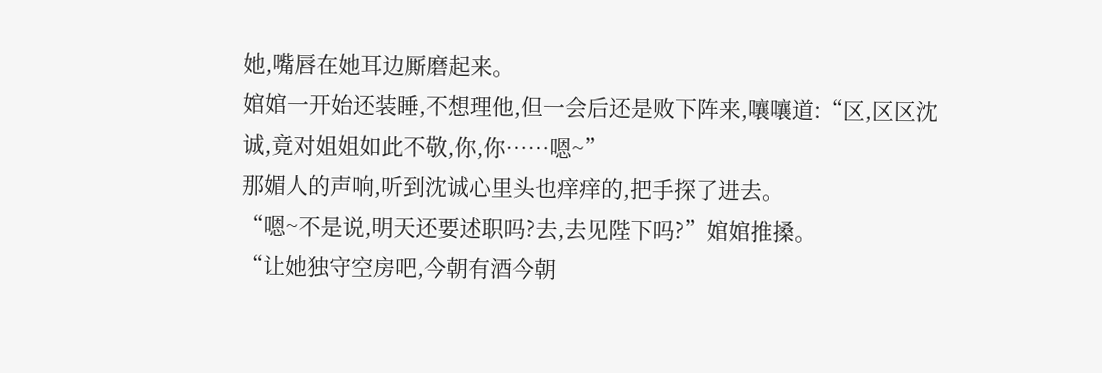她,嘴唇在她耳边厮磨起来。
婠婠一开始还装睡,不想理他,但一会后还是败下阵来,嚷嚷道:“区,区区沈诚,竟对姐姐如此不敬,你,你……嗯~”
那媚人的声响,听到沈诚心里头也痒痒的,把手探了进去。
“嗯~不是说,明天还要述职吗?去,去见陛下吗?”婠婠推搡。
“让她独守空房吧,今朝有酒今朝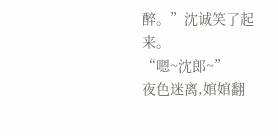醉。”沈诚笑了起来。
“嗯~沈郎~”
夜色迷离,婠婠翻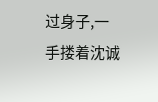过身子,一手搂着沈诚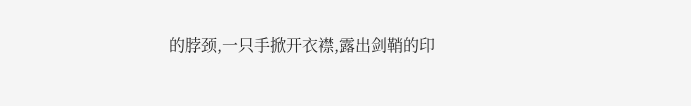的脖颈,一只手掀开衣襟,露出剑鞘的印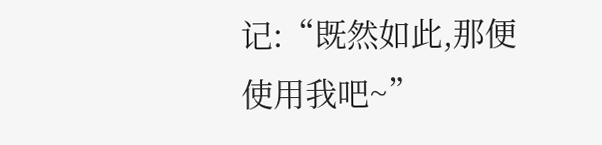记:“既然如此,那便使用我吧~”